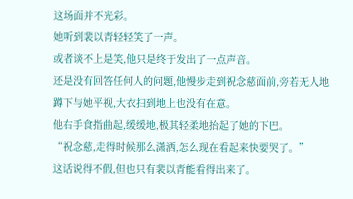这场面并不光彩。
她听到裴以青轻轻笑了一声。
或者谈不上是笑,他只是终于发出了一点声音。
还是没有回答任何人的问题,他慢步走到祝念慈面前,旁若无人地蹲下与她平视,大衣扫到地上也没有在意。
他右手食指曲起,缓缓地,极其轻柔地抬起了她的下巴。
“祝念慈,走得时候那么潇洒,怎么现在看起来快要哭了。”
这话说得不假,但也只有裴以青能看得出来了。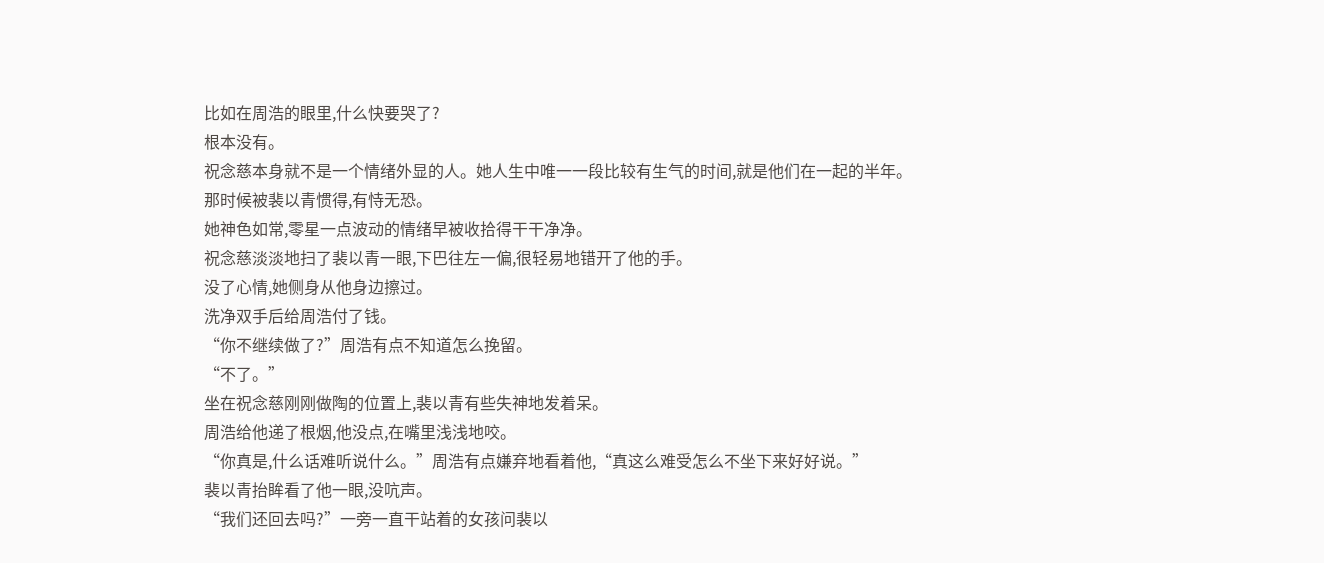比如在周浩的眼里,什么快要哭了?
根本没有。
祝念慈本身就不是一个情绪外显的人。她人生中唯一一段比较有生气的时间,就是他们在一起的半年。
那时候被裴以青惯得,有恃无恐。
她神色如常,零星一点波动的情绪早被收拾得干干净净。
祝念慈淡淡地扫了裴以青一眼,下巴往左一偏,很轻易地错开了他的手。
没了心情,她侧身从他身边擦过。
洗净双手后给周浩付了钱。
“你不继续做了?”周浩有点不知道怎么挽留。
“不了。”
坐在祝念慈刚刚做陶的位置上,裴以青有些失神地发着呆。
周浩给他递了根烟,他没点,在嘴里浅浅地咬。
“你真是,什么话难听说什么。”周浩有点嫌弃地看着他,“真这么难受怎么不坐下来好好说。”
裴以青抬眸看了他一眼,没吭声。
“我们还回去吗?”一旁一直干站着的女孩问裴以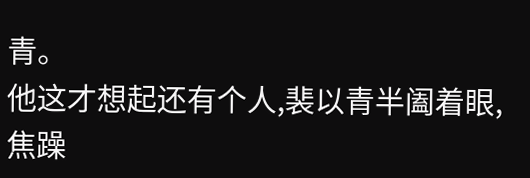青。
他这才想起还有个人,裴以青半阖着眼,焦躁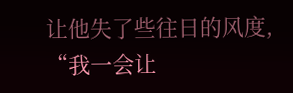让他失了些往日的风度,
“我一会让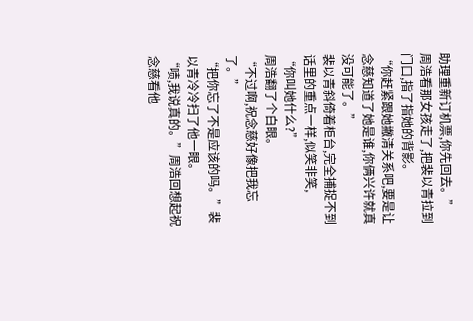助理重新订机票,你先回去。”
周浩看那女孩走了,把裴以青拉到门口,指了指她的背影。
“你赶紧跟她撇清关系吧,要是让念慈知道了她是谁,你俩兴许就真没可能了。”
裴以青斜倚着柜台,完全捕捉不到话里的重点一样,似笑非笑,
“你叫她什么?”
周浩翻了个白眼。
“不过啊,祝念慈好像把我忘了。”
“把你忘了不是应该的吗。”裴以青冷冷扫了他一眼。
“啧,我说真的。”周浩回想起祝念慈看他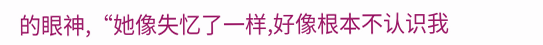的眼神,“她像失忆了一样,好像根本不认识我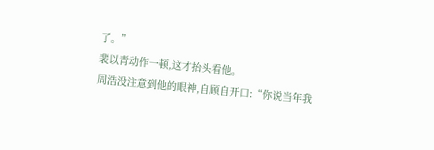了。”
裴以青动作一顿,这才抬头看他。
周浩没注意到他的眼神,自顾自开口:“你说当年我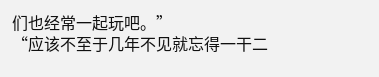们也经常一起玩吧。”
“应该不至于几年不见就忘得一干二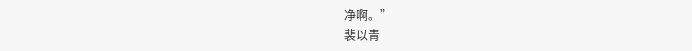净啊。”
裴以青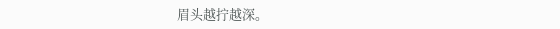眉头越拧越深。